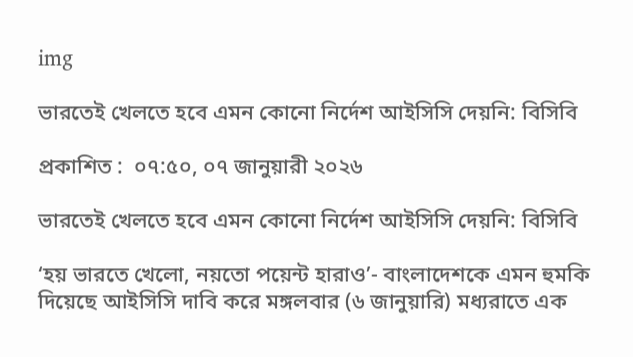img

ভারতেই খেলতে হবে এমন কোনো নির্দেশ আইসিসি দেয়নি: বিসিবি

প্রকাশিত :  ০৭:৫০, ০৭ জানুয়ারী ২০২৬

ভারতেই খেলতে হবে এমন কোনো নির্দেশ আইসিসি দেয়নি: বিসিবি

‘হয় ভারতে খেলো, নয়তো পয়েন্ট হারাও’- বাংলাদেশকে এমন হুমকি দিয়েছে আইসিসি দাবি করে মঙ্গলবার (৬ জানুয়ারি) মধ্যরাতে এক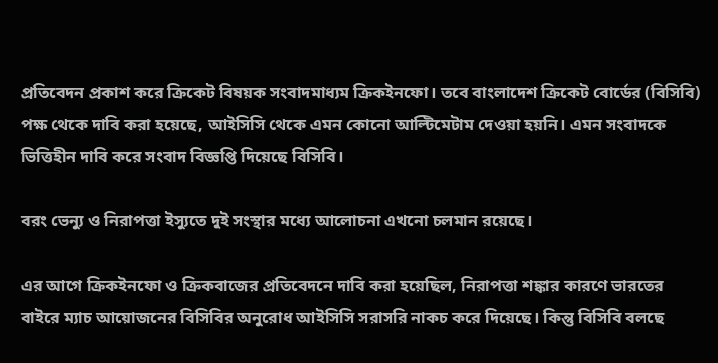প্রতিবেদন প্রকাশ করে ক্রিকেট বিষয়ক সংবাদমাধ্যম ক্রিকইনফো। তবে বাংলাদেশ ক্রিকেট বোর্ডের (বিসিবি) পক্ষ থেকে দাবি করা হয়েছে, আইসিসি থেকে এমন কোনো আল্টিমেটাম দেওয়া হয়নি। এমন সংবাদকে ভিত্তিহীন দাবি করে সংবাদ বিজ্ঞপ্তি দিয়েছে বিসিবি।

বরং ভেন্যু ও নিরাপত্তা ইস্যুতে দুই সংস্থার মধ্যে আলোচনা এখনো চলমান রয়েছে।

এর আগে ক্রিকইনফো ও ক্রিকবাজের প্রতিবেদনে দাবি করা হয়েছিল, নিরাপত্তা শঙ্কার কারণে ভারতের বাইরে ম্যাচ আয়োজনের বিসিবির অনুরোধ আইসিসি সরাসরি নাকচ করে দিয়েছে। কিন্তু বিসিবি বলছে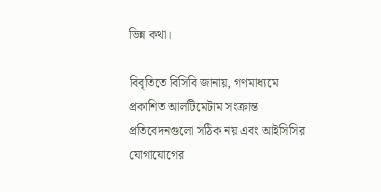ভিন্ন কথা।

বিবৃতিতে বিসিবি জানায়, গণমাধ্যমে প্রকাশিত আলটিমেটাম সংক্রান্ত প্রতিবেদনগুলো সঠিক নয় এবং আইসিসির যোগাযোগের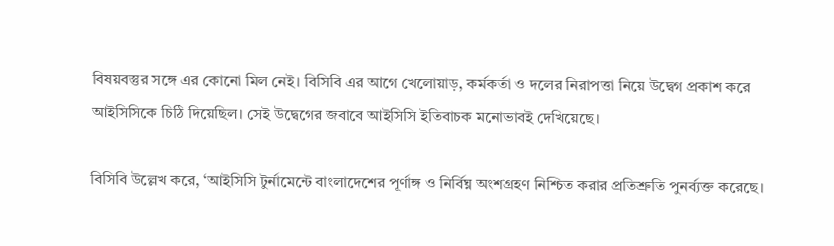বিষয়বস্তুর সঙ্গে এর কোনো মিল নেই। বিসিবি এর আগে খেলোয়াড়, কর্মকর্তা ও দলের নিরাপত্তা নিয়ে উদ্বেগ প্রকাশ করে আইসিসিকে চিঠি দিয়েছিল। সেই উদ্বেগের জবাবে আইসিসি ইতিবাচক মনোভাবই দেখিয়েছে।

বিসিবি উল্লেখ করে, ‘আইসিসি টুর্নামেন্টে বাংলাদেশের পূর্ণাঙ্গ ও নির্বিঘ্ন অংশগ্রহণ নিশ্চিত করার প্রতিশ্রুতি পুনর্ব্যক্ত করেছে।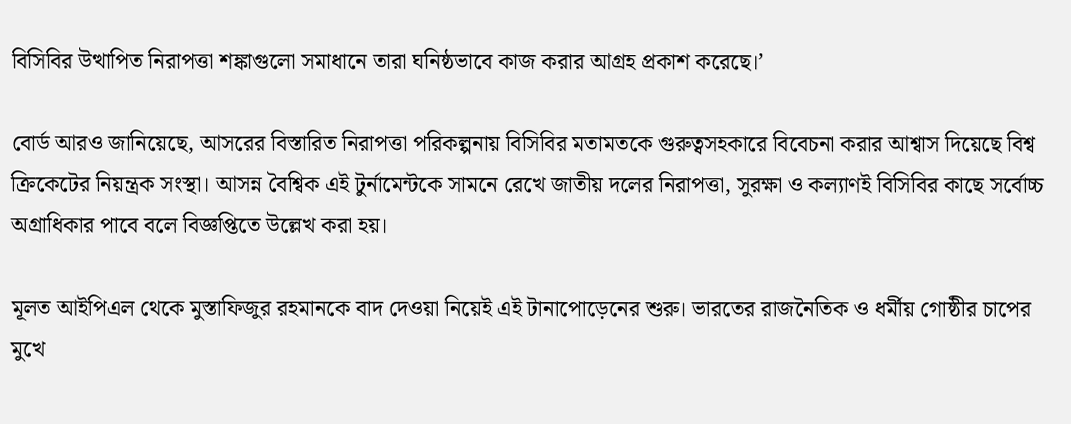বিসিবির উত্থাপিত নিরাপত্তা শঙ্কাগুলো সমাধানে তারা ঘনিষ্ঠভাবে কাজ করার আগ্রহ প্রকাশ করেছে।’

বোর্ড আরও জানিয়েছে, আসরের বিস্তারিত নিরাপত্তা পরিকল্পনায় বিসিবির মতামতকে গুরুত্বসহকারে বিবেচনা করার আশ্বাস দিয়েছে বিশ্ব ক্রিকেটের নিয়ন্ত্রক সংস্থা। আসন্ন বৈশ্বিক এই টুর্নামেন্টকে সামনে রেখে জাতীয় দলের নিরাপত্তা, সুরক্ষা ও কল্যাণই বিসিবির কাছে সর্বোচ্চ অগ্রাধিকার পাবে বলে বিজ্ঞপ্তিতে উল্লেখ করা হয়।

মূলত আইপিএল থেকে মুস্তাফিজুর রহমানকে বাদ দেওয়া নিয়েই এই টানাপোড়েনের শুরু। ভারতের রাজনৈতিক ও ধর্মীয় গোষ্ঠীর চাপের মুখে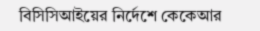বিসিসিআইয়ের নির্দেশে কেকেআর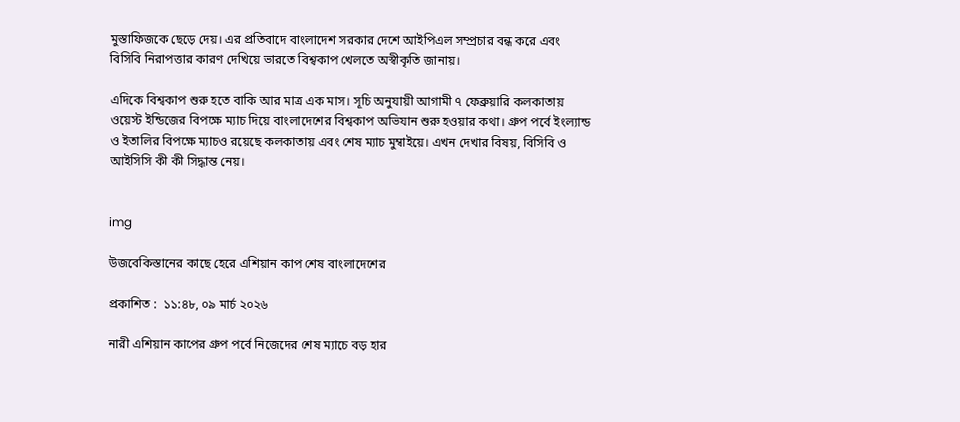মুস্তাফিজকে ছেড়ে দেয়। এর প্রতিবাদে বাংলাদেশ সরকার দেশে আইপিএল সম্প্রচার বন্ধ করে এবং বিসিবি নিরাপত্তার কারণ দেখিয়ে ভারতে বিশ্বকাপ খেলতে অস্বীকৃতি জানায়।

এদিকে বিশ্বকাপ শুরু হতে বাকি আর মাত্র এক মাস। সূচি অনুযায়ী আগামী ৭ ফেব্রুয়ারি কলকাতায় ওয়েস্ট ইন্ডিজের বিপক্ষে ম্যাচ দিয়ে বাংলাদেশের বিশ্বকাপ অভিযান শুরু হওয়ার কথা। গ্রুপ পর্বে ইংল্যান্ড ও ইতালির বিপক্ষে ম্যাচও রয়েছে কলকাতায় এবং শেষ ম্যাচ মুম্বাইয়ে। এখন দেখার বিষয়, বিসিবি ও আইসিসি কী কী সিদ্ধান্ত নেয়।


img

উজবেকিস্তানের কাছে হেরে এশিয়ান কাপ শেষ বাংলাদেশের

প্রকাশিত :  ১১:৪৮, ০৯ মার্চ ২০২৬

নারী এশিয়ান কাপের গ্রুপ পর্বে নিজেদের শেষ ম্যাচে বড় হার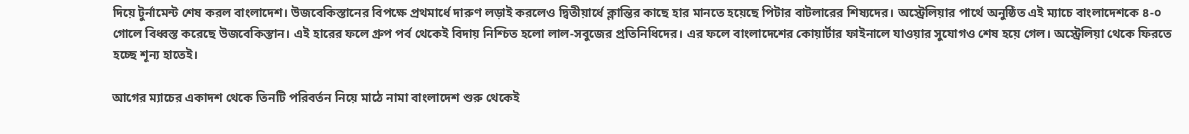দিয়ে টুর্নামেন্ট শেষ করল বাংলাদেশ। উজবেকিস্তানের বিপক্ষে প্রথমার্ধে দারুণ লড়াই করলেও দ্বিতীয়ার্ধে ক্লান্তির কাছে হার মানতে হয়েছে পিটার বাটলারের শিষ্যদের। অস্ট্রেলিয়ার পার্থে অনুষ্ঠিত এই ম্যাচে বাংলাদেশকে ৪-০ গোলে বিধ্বস্ত করেছে উজবেকিস্তান। এই হারের ফলে গ্রুপ পর্ব থেকেই বিদায় নিশ্চিত হলো লাল-সবুজের প্রতিনিধিদের। এর ফলে বাংলাদেশের কোয়ার্টার ফাইনালে যাওয়ার সুযোগও শেষ হয়ে গেল। অস্ট্রেলিয়া থেকে ফিরতে হচ্ছে শূন্য হাতেই।

আগের ম্যাচের একাদশ থেকে তিনটি পরিবর্তন নিয়ে মাঠে নামা বাংলাদেশ শুরু থেকেই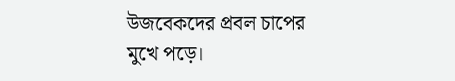উজবেকদের প্রবল চাপের মুখে পড়ে।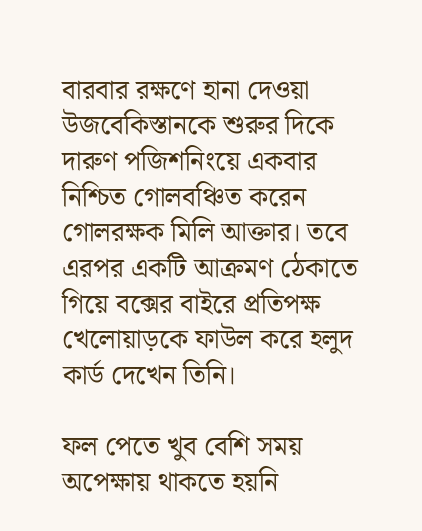বারবার রক্ষণে হানা দেওয়া উজবেকিস্তানকে শুরুর দিকে দারুণ পজিশনিংয়ে একবার নিশ্চিত গোলবঞ্চিত করেন গোলরক্ষক মিলি আক্তার। তবে এরপর একটি আক্রমণ ঠেকাতে গিয়ে বক্সের বাইরে প্রতিপক্ষ খেলোয়াড়কে ফাউল করে হলুদ কার্ড দেখেন তিনি।

ফল পেতে খুব বেশি সময় অপেক্ষায় থাকতে হয়নি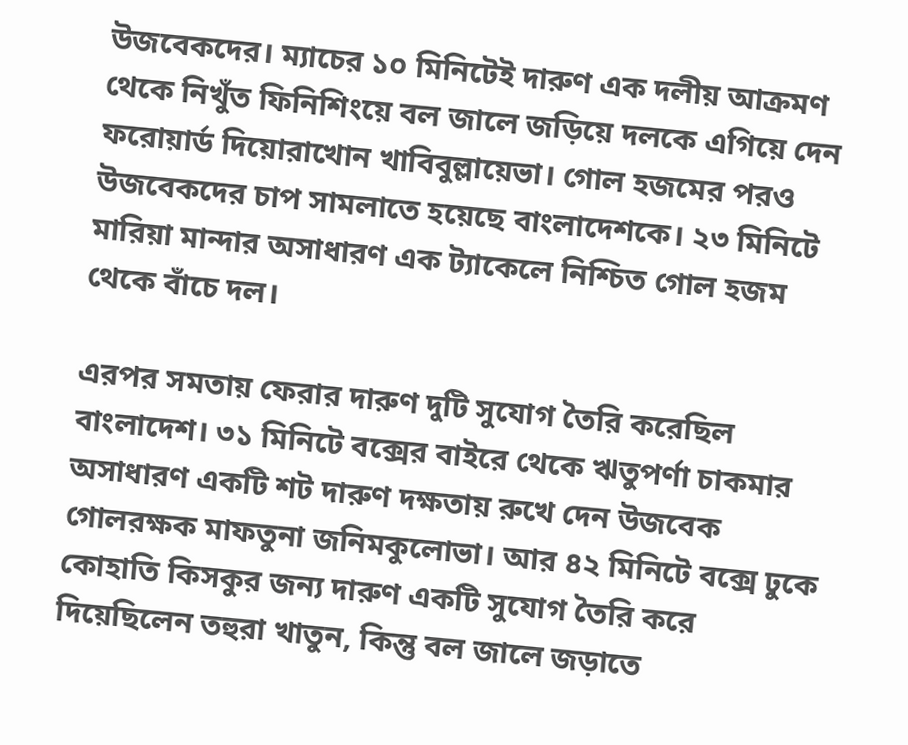উজবেকদের। ম্যাচের ১০ মিনিটেই দারুণ এক দলীয় আক্রমণ থেকে নিখুঁত ফিনিশিংয়ে বল জালে জড়িয়ে দলকে এগিয়ে দেন ফরোয়ার্ড দিয়োরাখোন খাবিবুল্লায়েভা। গোল হজমের পরও উজবেকদের চাপ সামলাতে হয়েছে বাংলাদেশকে। ২৩ মিনিটে মারিয়া মান্দার অসাধারণ এক ট্যাকেলে নিশ্চিত গোল হজম থেকে বাঁচে দল।

এরপর সমতায় ফেরার দারুণ দুটি সুযোগ তৈরি করেছিল বাংলাদেশ। ৩১ মিনিটে বক্সের বাইরে থেকে ঋতুপর্ণা চাকমার অসাধারণ একটি শট দারুণ দক্ষতায় রুখে দেন উজবেক গোলরক্ষক মাফতুনা জনিমকুলোভা। আর ৪২ মিনিটে বক্সে ঢুকে কোহাতি কিসকুর জন্য দারুণ একটি সুযোগ তৈরি করে দিয়েছিলেন তহুরা খাতুন, কিন্তু বল জালে জড়াতে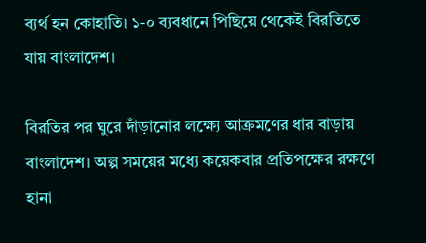ব্যর্থ হন কোহাতি। ১-০ ব্যবধানে পিছিয়ে থেকেই বিরতিতে যায় বাংলাদেশ।

বিরতির পর ঘুরে দাঁড়ানোর লক্ষ্যে আক্রমণের ধার বাড়ায় বাংলাদেশ। অল্প সময়ের মধ্যে কয়েকবার প্রতিপক্ষের রক্ষণে হানা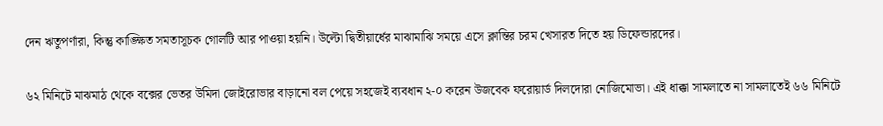দেন ঋতুপর্ণারা, কিন্তু কাঙ্ক্ষিত সমতাসূচক গোলটি আর পাওয়া হয়নি। উল্টো দ্বিতীয়ার্ধের মাঝামাঝি সময়ে এসে ক্লান্তির চরম খেসারত দিতে হয় ডিফেন্ডারদের।

৬২ মিনিটে মাঝমাঠ থেকে বক্সের ভেতর উমিদা জোইরোভার বাড়ানো বল পেয়ে সহজেই ব্যবধান ২-০ করেন উজবেক ফরোয়ার্ড দিলদোরা নোজিমোভা। এই ধাক্কা সামলাতে না সামলাতেই ৬৬ মিনিটে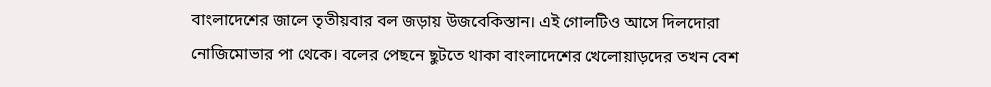বাংলাদেশের জালে তৃতীয়বার বল জড়ায় উজবেকিস্তান। এই গোলটিও আসে দিলদোরা নোজিমোভার পা থেকে। বলের পেছনে ছুটতে থাকা বাংলাদেশের খেলোয়াড়দের তখন বেশ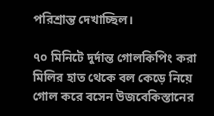পরিশ্রান্ত দেখাচ্ছিল।

৭০ মিনিটে দুর্দান্ত গোলকিপিং করা মিলির হাত থেকে বল কেড়ে নিয়ে গোল করে বসেন উজবেকিস্তানের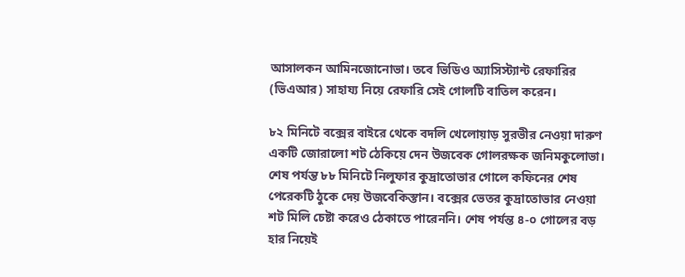আসালকন আমিনজোনোভা। তবে ভিডিও অ্যাসিস্ট্যান্ট রেফারির (ভিএআর) সাহায্য নিয়ে রেফারি সেই গোলটি বাতিল করেন।

৮২ মিনিটে বক্সের বাইরে থেকে বদলি খেলোয়াড় সুরভীর নেওয়া দারুণ একটি জোরালো শট ঠেকিয়ে দেন উজবেক গোলরক্ষক জনিমকুলোভা। শেষ পর্যন্ত ৮৮ মিনিটে নিলুফার কুদ্রাতোভার গোলে কফিনের শেষ পেরেকটি ঠুকে দেয় উজবেকিস্তান। বক্সের ভেতর কুদ্রাতোভার নেওয়া শট মিলি চেষ্টা করেও ঠেকাতে পারেননি। শেষ পর্যন্ত ৪-০ গোলের বড় হার নিয়েই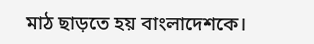মাঠ ছাড়তে হয় বাংলাদেশকে।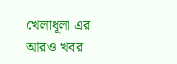খেলাধূলা এর আরও খবর